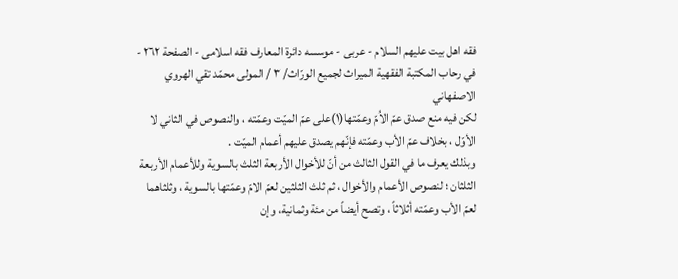فقه اهل بیت علیهم السلام - عربی - موسسه دائرة المعارف فقه اسلامی - الصفحة ٢٦٢ - في رحاب المكتبة الفقهية الميراث لجميع الورّاث/ ٣ / المولى محمّد تقي الهروي الاصفهاني
لكن فيه منع صدق عمّ الاُمّ وعمّتها(١)على عمّ الميّت وعمّته ، والنصوص في الثاني لا الأوّل ، بخلاف عمّ الأب وعمّته فإنّهم يصدق عليهم أعمام الميّت .
وبذلك يعرف ما في القول الثالث من أنّ للأخوال الأربعة الثلث بالسوية وللأعمام الأربعة الثلثان ؛ لنصوص الأعمام والأخوال ، ثم ثلث الثلثين لعمّ الامّ وعمّتها بالسوية ، وثلثاهما لعمّ الأب وعمّته أثلاثاً ، وتصح أيضاً من مئة وثمانية، وإن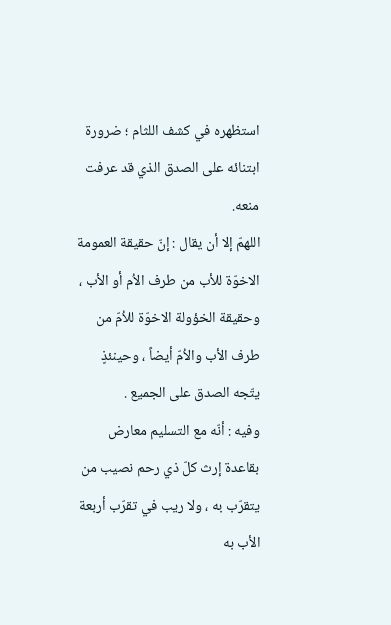استظهره في كشف اللثام ؛ ضرورة ابتنائه على الصدق الذي قد عرفت منعه.
اللهمّ إلا أن يقال : إنّ حقيقة العمومة الاخوّة للأب من طرف الاُم أو الأب ، وحقيقة الخؤولة الاخوّة للاُمّ من طرف الأب والاُمّ أيضاً ، وحينئذٍ يتّجه الصدق على الجميع .
وفيه : أنّه مع التسليم معارض بقاعدة إرث كلّ ذي رحم نصيب من يتقرّب به ، ولا ريب في تقرّب أربعة الأب به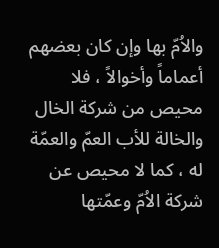والاُمّ بها وإن كان بعضهم أعماماً وأخوالاً ، فلا محيص من شركة الخال والخالة للأب العمّ والعمّة له ، كما لا محيص عن شركة الاُمّ وعمّتها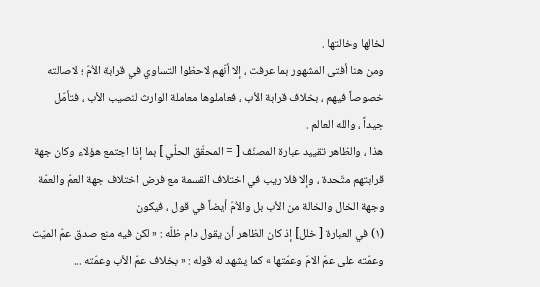لخالها وخالتها .
ومن هنا أفتى المشهور بما عرفت ، إلا أنّهم لاحظوا التساوي في قرابة الاُمّ ؛ لاصالته خصوصاً فيهم ، بخلاف قرابة الأب ، فعاملوها معاملة الوارث لنصيب الأب ، فتأمّل جيداً ، والله العالم .
هذا ، والظاهر تقييد عبارة المصنّف [ = المحقّق الحلّي ] بما إذا اجتمع هؤلاء وكان جهة قرابتهم متّحدة ، وإلا فلا ريب في اختلاف القسمة مع فرض اختلاف جهة العمّ والعمّة وجهة الخال والخالة من الأب بل والاُمّ أيضاً في قول ، فيكون
(١) في العبارة [ خلل] إذ كان الظاهر أن يقول دام ظلّه : « لكن فيه منع صدق عمّ الميّت وعمّته على عمّ الامّ وعمّتها » كما يشهد له قوله : « بخلاف عمّ الأب وعمّته ...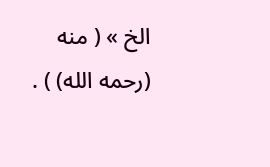الخ » ( منه (رحمه الله) ) .